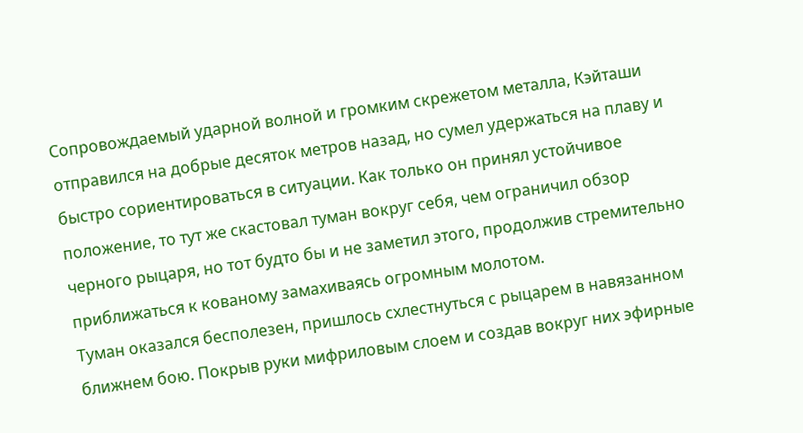Сопровождаемый ударной волной и громким скрежетом металла, Кэйташи отправился на добрые десяток метров назад, но сумел удержаться на плаву и быстро сориентироваться в ситуации. Как только он принял устойчивое положение, то тут же скастовал туман вокруг себя, чем ограничил обзор черного рыцаря, но тот будто бы и не заметил этого, продолжив стремительно приближаться к кованому замахиваясь огромным молотом.
Туман оказался бесполезен, пришлось схлестнуться с рыцарем в навязанном ближнем бою. Покрыв руки мифриловым слоем и создав вокруг них эфирные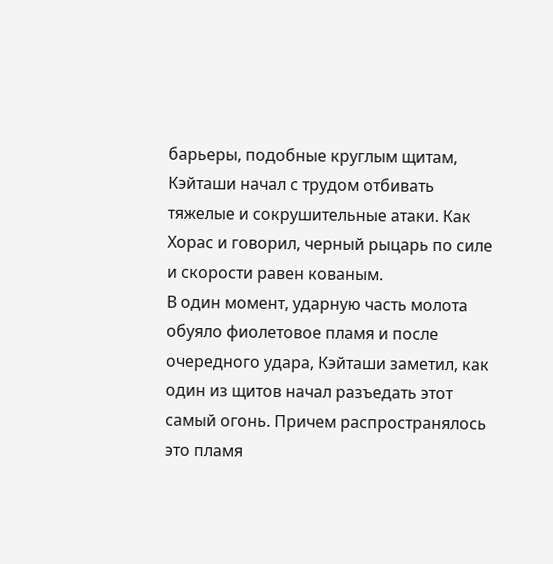барьеры, подобные круглым щитам, Кэйташи начал с трудом отбивать тяжелые и сокрушительные атаки. Как Хорас и говорил, черный рыцарь по силе и скорости равен кованым.
В один момент, ударную часть молота обуяло фиолетовое пламя и после очередного удара, Кэйташи заметил, как один из щитов начал разъедать этот самый огонь. Причем распространялось это пламя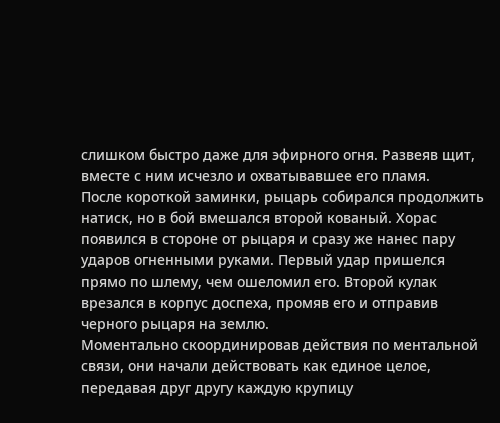слишком быстро даже для эфирного огня. Развеяв щит, вместе с ним исчезло и охватывавшее его пламя.
После короткой заминки, рыцарь собирался продолжить натиск, но в бой вмешался второй кованый. Хорас появился в стороне от рыцаря и сразу же нанес пару ударов огненными руками. Первый удар пришелся прямо по шлему, чем ошеломил его. Второй кулак врезался в корпус доспеха, промяв его и отправив черного рыцаря на землю.
Моментально скоординировав действия по ментальной связи, они начали действовать как единое целое, передавая друг другу каждую крупицу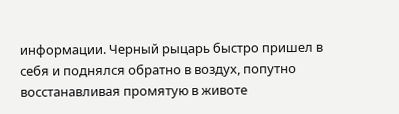информации. Черный рыцарь быстро пришел в себя и поднялся обратно в воздух, попутно восстанавливая промятую в животе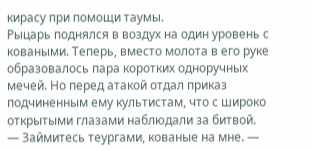кирасу при помощи таумы.
Рыцарь поднялся в воздух на один уровень с коваными. Теперь, вместо молота в его руке образовалось пара коротких одноручных мечей. Но перед атакой отдал приказ подчиненным ему культистам, что с широко открытыми глазами наблюдали за битвой.
— Займитесь теургами, кованые на мне. —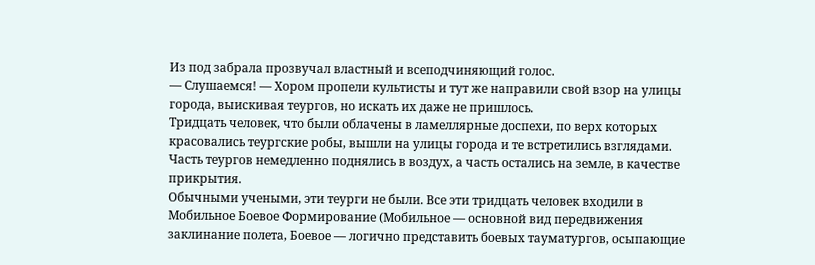Из под забрала прозвучал властный и всеподчиняющий голос.
— Слушаемся! — Хором пропели культисты и тут же направили свой взор на улицы города, выискивая теургов, но искать их даже не пришлось.
Тридцать человек, что были облачены в ламеллярные доспехи, по верх которых красовались теургские робы, вышли на улицы города и те встретились взглядами. Часть теургов немедленно поднялись в воздух, а часть остались на земле, в качестве прикрытия.
Обычными учеными, эти теурги не были. Все эти тридцать человек входили в Мобильное Боевое Формирование (Мобильное — основной вид передвижения заклинание полета, Боевое — логично представить боевых тауматургов, осыпающие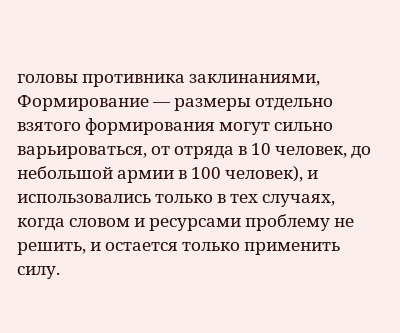головы противника заклинаниями, Формирование — размеры отдельно взятого формирования могут сильно варьироваться, от отряда в 10 человек, до небольшой армии в 100 человек), и использовались только в тех случаях, когда словом и ресурсами проблему не решить, и остается только применить силу.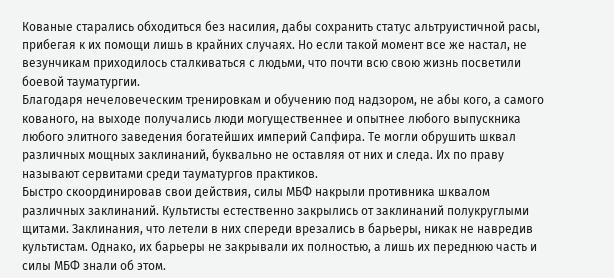Кованые старались обходиться без насилия, дабы сохранить статус альтруистичной расы, прибегая к их помощи лишь в крайних случаях. Но если такой момент все же настал, не везунчикам приходилось сталкиваться с людьми, что почти всю свою жизнь посветили боевой тауматургии.
Благодаря нечеловеческим тренировкам и обучению под надзором, не абы кого, а самого кованого, на выходе получались люди могущественнее и опытнее любого выпускника любого элитного заведения богатейших империй Сапфира. Те могли обрушить шквал различных мощных заклинаний, буквально не оставляя от них и следа. Их по праву называют сервитами среди тауматургов практиков.
Быстро скоординировав свои действия, силы МБФ накрыли противника шквалом различных заклинаний. Культисты естественно закрылись от заклинаний полукруглыми щитами. Заклинания, что летели в них спереди врезались в барьеры, никак не навредив культистам. Однако, их барьеры не закрывали их полностью, а лишь их переднюю часть и силы МБФ знали об этом.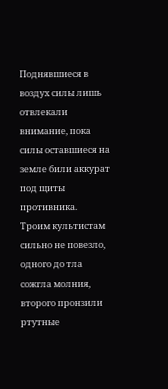Поднявшиеся в воздух силы лишь отвлекали внимание, пока силы оставшиеся на земле били аккурат под щиты противника.
Троим культистам сильно не повезло, одного до тла сожгла молния, второго пронзили ртутные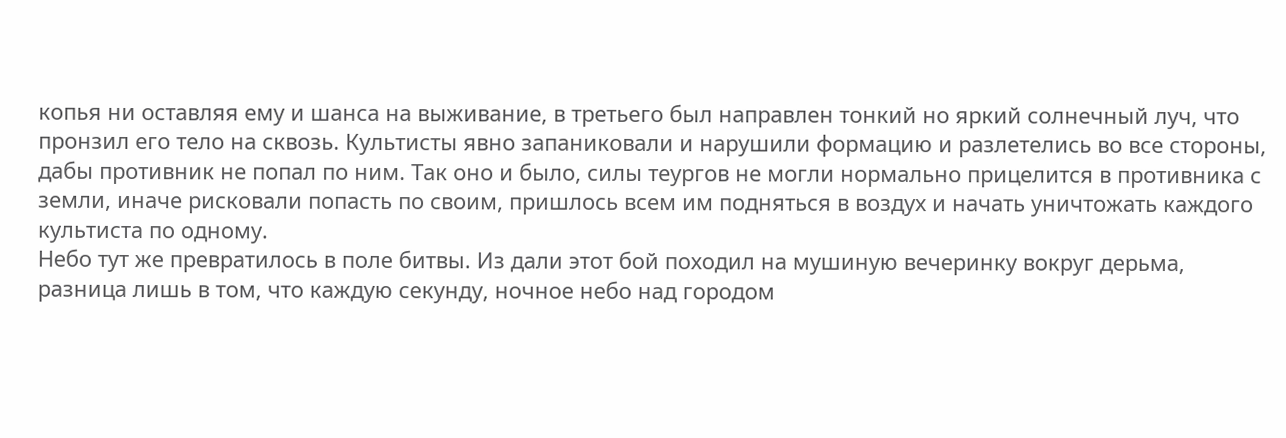копья ни оставляя ему и шанса на выживание, в третьего был направлен тонкий но яркий солнечный луч, что пронзил его тело на сквозь. Культисты явно запаниковали и нарушили формацию и разлетелись во все стороны, дабы противник не попал по ним. Так оно и было, силы теургов не могли нормально прицелится в противника с земли, иначе рисковали попасть по своим, пришлось всем им подняться в воздух и начать уничтожать каждого культиста по одному.
Небо тут же превратилось в поле битвы. Из дали этот бой походил на мушиную вечеринку вокруг дерьма, разница лишь в том, что каждую секунду, ночное небо над городом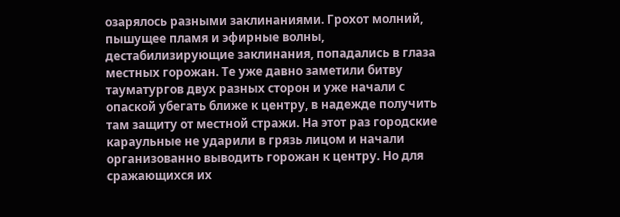озарялось разными заклинаниями. Грохот молний, пышущее пламя и эфирные волны, дестабилизирующие заклинания, попадались в глаза местных горожан. Те уже давно заметили битву тауматургов двух разных сторон и уже начали с опаской убегать ближе к центру, в надежде получить там защиту от местной стражи. На этот раз городские караульные не ударили в грязь лицом и начали организованно выводить горожан к центру. Но для сражающихся их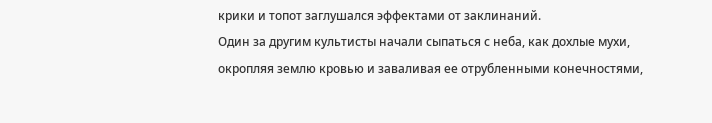крики и топот заглушался эффектами от заклинаний.
Один за другим культисты начали сыпаться с неба, как дохлые мухи, окропляя землю кровью и заваливая ее отрубленными конечностями,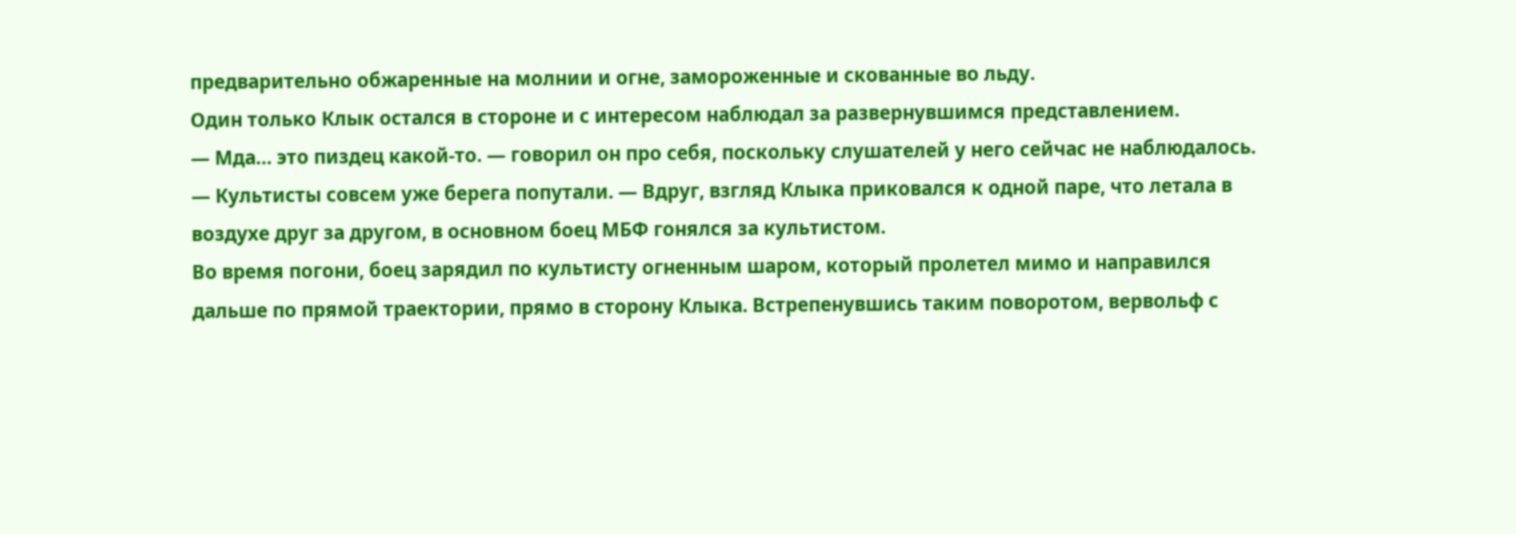предварительно обжаренные на молнии и огне, замороженные и скованные во льду.
Один только Клык остался в стороне и с интересом наблюдал за развернувшимся представлением.
— Мда… это пиздец какой-то. — говорил он про себя, поскольку слушателей у него сейчас не наблюдалось. — Культисты совсем уже берега попутали. — Вдруг, взгляд Клыка приковался к одной паре, что летала в воздухе друг за другом, в основном боец МБФ гонялся за культистом.
Во время погони, боец зарядил по культисту огненным шаром, который пролетел мимо и направился дальше по прямой траектории, прямо в сторону Клыка. Встрепенувшись таким поворотом, вервольф с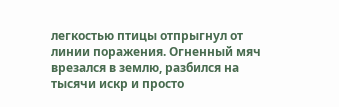легкостью птицы отпрыгнул от линии поражения. Огненный мяч врезался в землю, разбился на тысячи искр и просто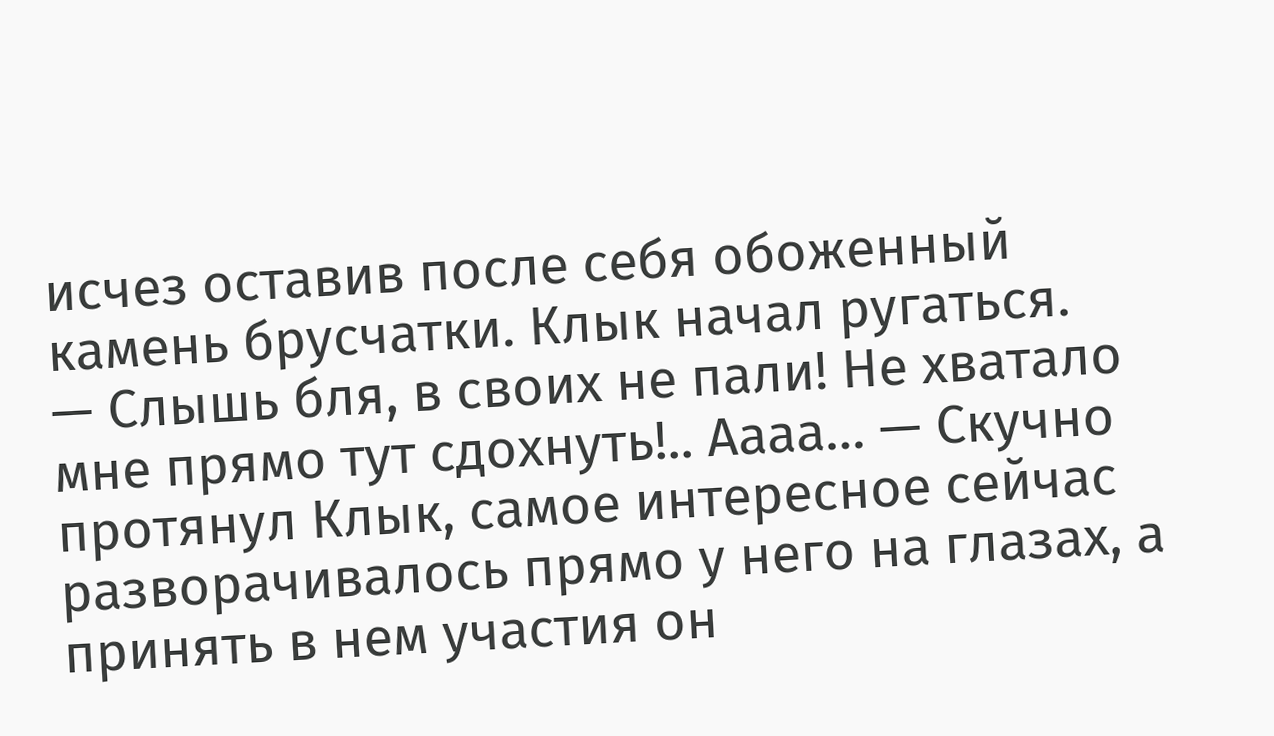исчез оставив после себя обоженный камень брусчатки. Клык начал ругаться.
— Слышь бля, в своих не пали! Не хватало мне прямо тут сдохнуть!.. Аааа… — Скучно протянул Клык, самое интересное сейчас разворачивалось прямо у него на глазах, а принять в нем участия он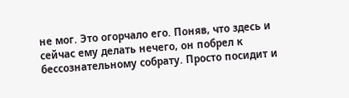не мог. Это огорчало его. Поняв, что здесь и сейчас ему делать нечего, он побрел к бессознательному собрату. Просто посидит и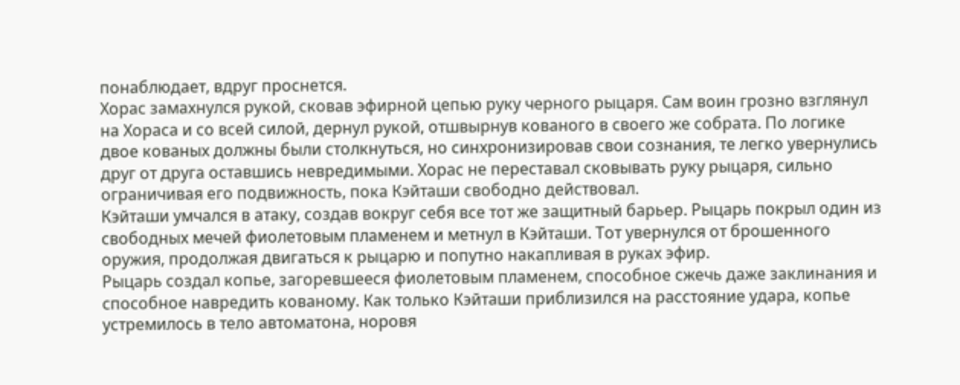понаблюдает, вдруг проснется.
Хорас замахнулся рукой, сковав эфирной цепью руку черного рыцаря. Сам воин грозно взглянул на Хораса и со всей силой, дернул рукой, отшвырнув кованого в своего же собрата. По логике двое кованых должны были столкнуться, но синхронизировав свои сознания, те легко увернулись друг от друга оставшись невредимыми. Хорас не переставал сковывать руку рыцаря, сильно ограничивая его подвижность, пока Кэйташи свободно действовал.
Кэйташи умчался в атаку, создав вокруг себя все тот же защитный барьер. Рыцарь покрыл один из свободных мечей фиолетовым пламенем и метнул в Кэйташи. Тот увернулся от брошенного оружия, продолжая двигаться к рыцарю и попутно накапливая в руках эфир.
Рыцарь создал копье, загоревшееся фиолетовым пламенем, способное сжечь даже заклинания и способное навредить кованому. Как только Кэйташи приблизился на расстояние удара, копье устремилось в тело автоматона, норовя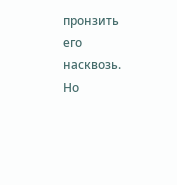пронзить его насквозь. Но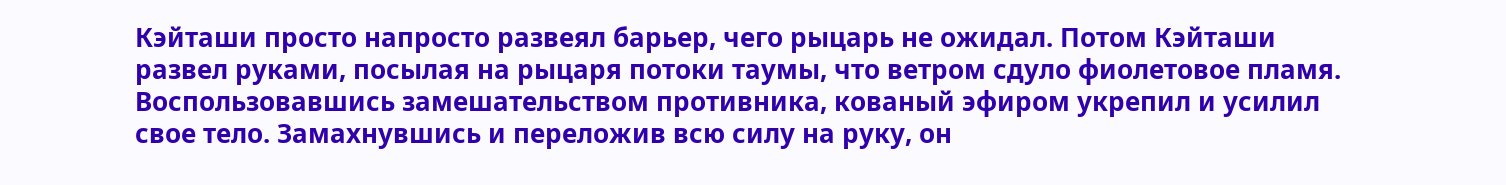Кэйташи просто напросто развеял барьер, чего рыцарь не ожидал. Потом Кэйташи развел руками, посылая на рыцаря потоки таумы, что ветром сдуло фиолетовое пламя.
Воспользовавшись замешательством противника, кованый эфиром укрепил и усилил свое тело. Замахнувшись и переложив всю силу на руку, он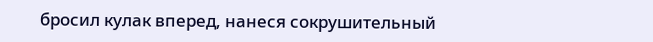бросил кулак вперед, нанеся сокрушительный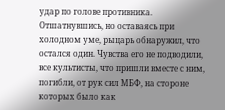удар по голове противника. Отшатнувшись, но оставаясь при холодном уме, рыцарь обнаружил, что остался один. Чувства его не подводили, все культисты, что пришли вместе с ним, погибли, от рук сил МБФ, на стороне которых было как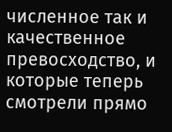численное так и качественное превосходство, и которые теперь смотрели прямо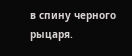в спину черного рыцаря.